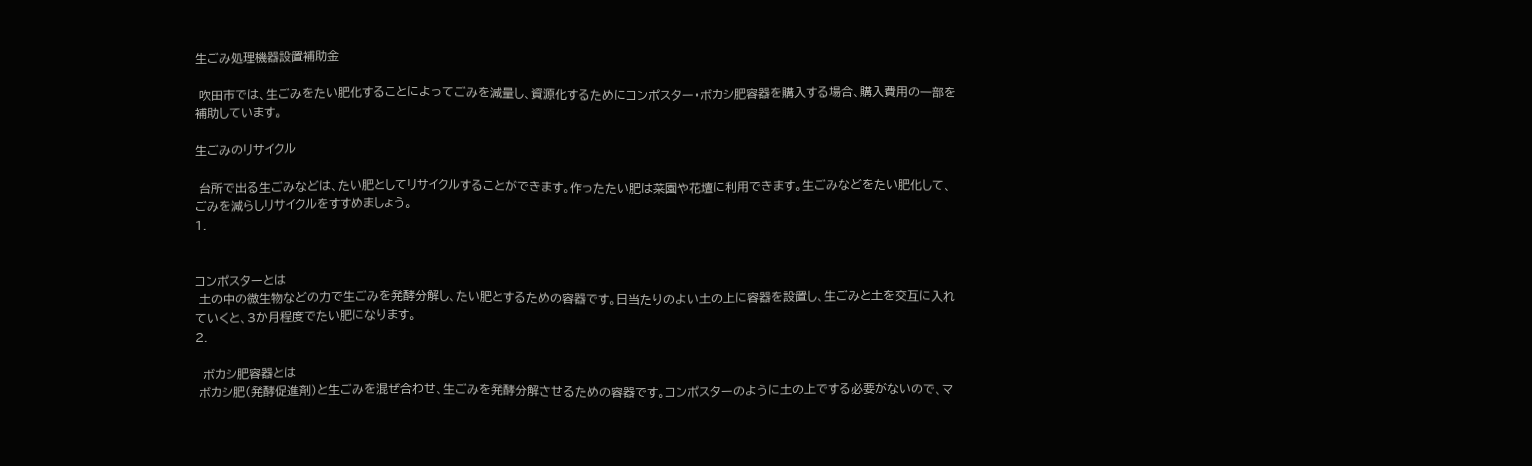生ごみ処理機器設置補助金

 吹田市では、生ごみをたい肥化することによってごみを減量し、資源化するためにコンポスター・ボカシ肥容器を購入する場合、購入費用の一部を補助しています。

生ごみのリサイクル

 台所で出る生ごみなどは、たい肥としてリサイクルすることができます。作ったたい肥は菜園や花壇に利用できます。生ごみなどをたい肥化して、ごみを減らしリサイクルをすすめましょう。
1.


コンポスターとは
 土の中の微生物などの力で生ごみを発酵分解し、たい肥とするための容器です。日当たりのよい土の上に容器を設置し、生ごみと土を交互に入れていくと、3か月程度でたい肥になります。
2.

  ボカシ肥容器とは
 ボカシ肥(発酵促進剤)と生ごみを混ぜ合わせ、生ごみを発酵分解させるための容器です。コンポスターのように土の上でする必要がないので、マ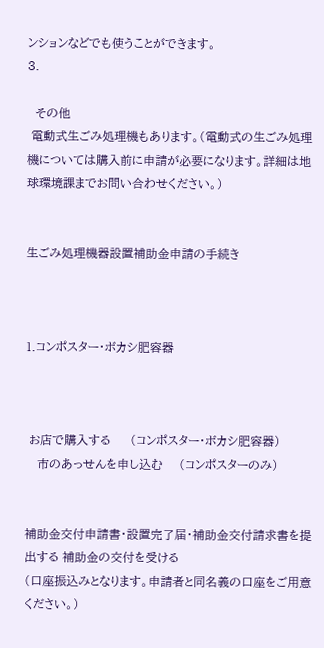ンションなどでも使うことができます。
3.

  その他
 電動式生ごみ処理機もあります。(電動式の生ごみ処理機については購入前に申請が必要になります。詳細は地球環境課までお問い合わせください。)


生ごみ処理機器設置補助金申請の手続き



1.コンポスター・ボカシ肥容器



 お店で購入する     (コンポスター・ボカシ肥容器)
   市のあっせんを申し込む    (コンポスターのみ)


補助金交付申請書・設置完了届・補助金交付請求書を提出する 補助金の交付を受ける
(口座振込みとなります。申請者と同名義の口座をご用意ください。)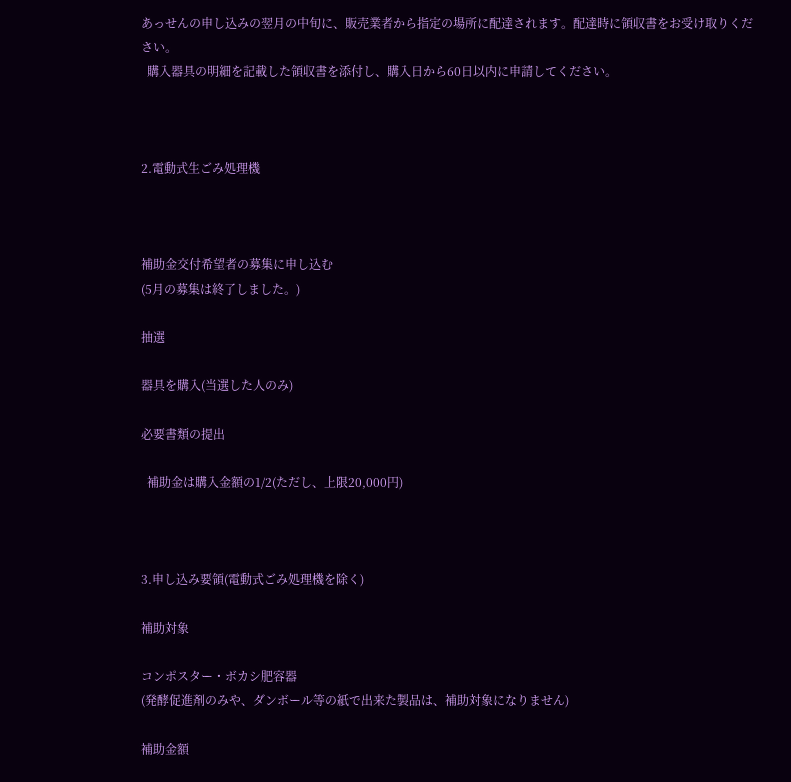あっせんの申し込みの翌月の中旬に、販売業者から指定の場所に配達されます。配達時に領収書をお受け取りください。
  購入器具の明細を記載した領収書を添付し、購入日から60日以内に申請してください。



2.電動式生ごみ処理機



補助金交付希望者の募集に申し込む
(5月の募集は終了しました。)

抽選

器具を購入(当選した人のみ)

必要書類の提出

  補助金は購入金額の1/2(ただし、上限20,000円)



3.申し込み要領(電動式ごみ処理機を除く)

補助対象

コンポスター・ボカシ肥容器
(発酵促進剤のみや、ダンボール等の紙で出来た製品は、補助対象になりません)

補助金額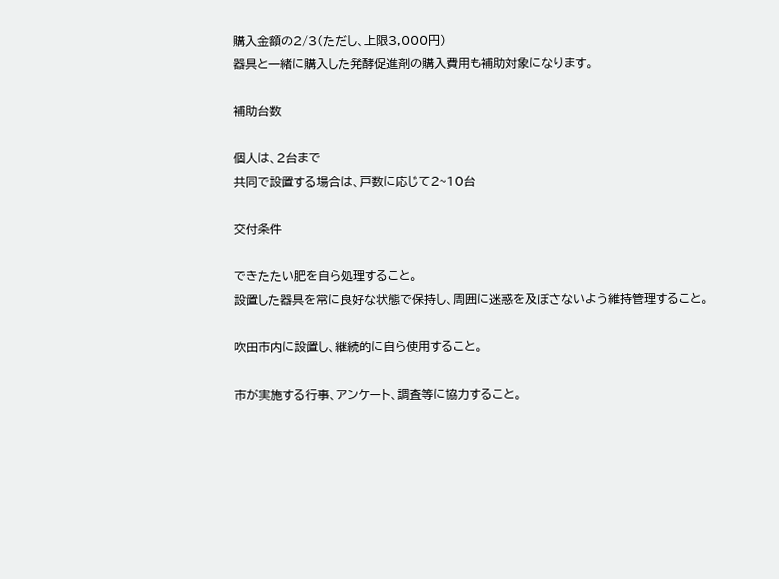購入金額の2/3(ただし、上限3,000円)
器具と一緒に購入した発酵促進剤の購入費用も補助対象になります。

補助台数

個人は、2台まで
共同で設置する場合は、戸数に応じて2~10台

交付条件

できたたい肥を自ら処理すること。
設置した器具を常に良好な状態で保持し、周囲に迷惑を及ぼさないよう維持管理すること。

吹田市内に設置し、継続的に自ら使用すること。

市が実施する行事、アンケート、調査等に協力すること。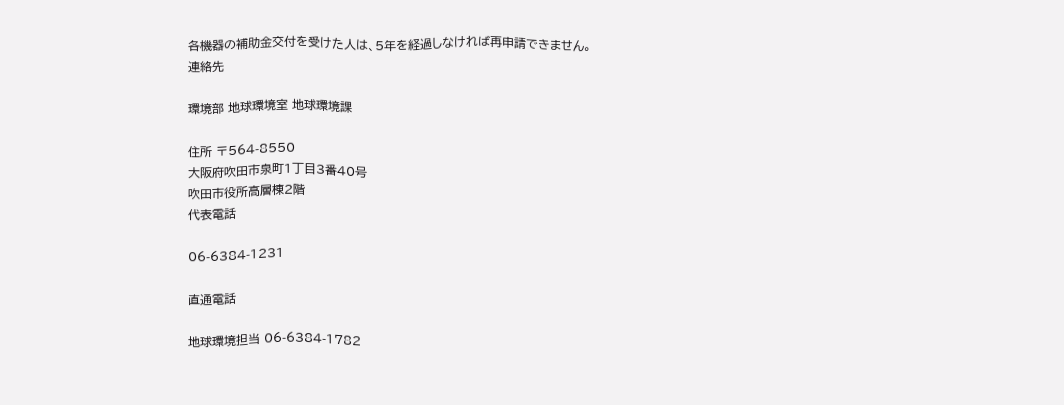各機器の補助金交付を受けた人は、5年を経過しなければ再申請できません。
連絡先

環境部 地球環境室 地球環境課

住所 〒564-8550
大阪府吹田市泉町1丁目3番40号
吹田市役所高層棟2階
代表電話

06-6384-1231

直通電話

地球環境担当 06-6384-1782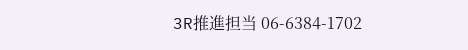3R推進担当 06-6384-1702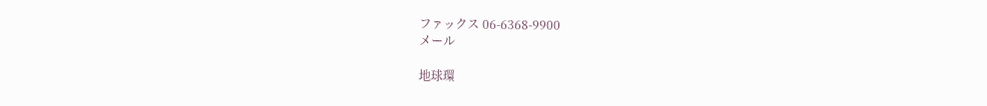ファックス 06-6368-9900
メール

地球環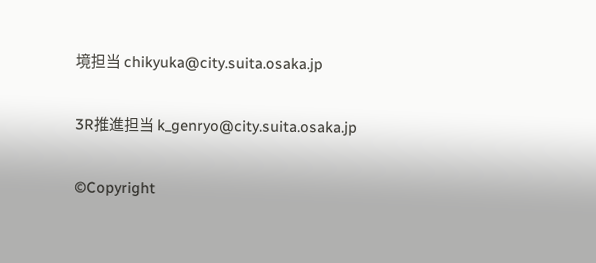境担当 chikyuka@city.suita.osaka.jp

3R推進担当 k_genryo@city.suita.osaka.jp

©Copyright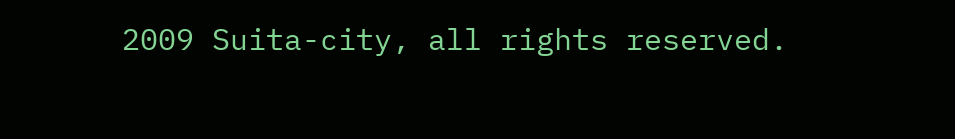2009 Suita-city, all rights reserved.